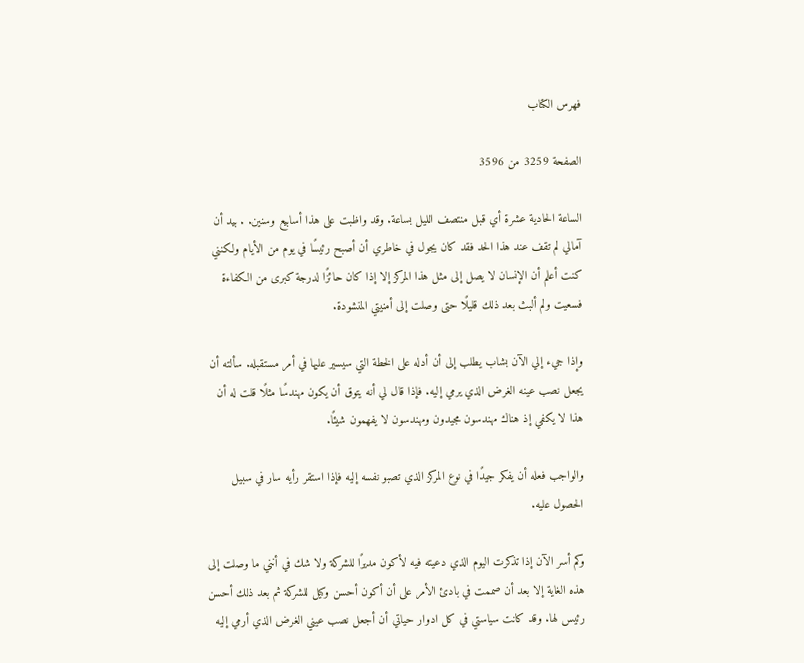فهرس الكتاب

الصفحة 3259 من 3596

الساعة الحادية عشرة أي قبل منتصف الليل بساعة. وقد واظبت على هذا أسابيع وسنين. . بيد أن آمالي لم تقف عند هذا الحد فقد كان يجول في خاطري أن أصبح رئيسًا في يوم من الأيام ولكنني كنت أعلم أن الإنسان لا يصل إلى مثل هذا المركز إلا إذا كان حائزًا لدرجة كبرى من الكفاءة فسعيت ولم ألبث بعد ذلك قليلًا حتى وصلت إلى أمنيتي المنشودة.

وإذا جيء إلي الآن بشاب يطلب إلى أن أدله على الخطة التي سيسير عليها في أمر مستقبله. سألته أن يجعل نصب عينه الغرض الذي يرمي إليه. فإذا قال لي أنه يتوق أن يكون مهندسًا مثلًا قلت له أن هذا لا يكفي إذ هناك مهندسون مجيدون ومهندسون لا يفهمون شيئًا.

والواجب فعله أن يفكر جيدًا في نوع المركز الذي تصبو نفسه إليه فإذا استقر رأيه سار في سبيل الحصول عليه.

وكم أسر الآن إذا تذكرت اليوم الذي دعيته فيه لأكون مديرًا للشركة ولا شك في أنني ما وصلت إلى هذه الغاية إلا بعد أن صممت في بادئ الأمر على أن أكون أحسن وكيل للشركة ثم بعد ذلك أحسن رئيس لها. وقد كانت سياستي في كل ادوار حياتي أن أجعل نصب عيني الغرض الذي أرمي إليه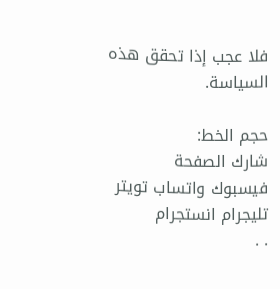فلا عجب إذا تحقق هذه السياسة.

حجم الخط:
شارك الصفحة
فيسبوك واتساب تويتر تليجرام انستجرام
. .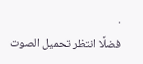.
فضلًا انتظر تحميل الصوت